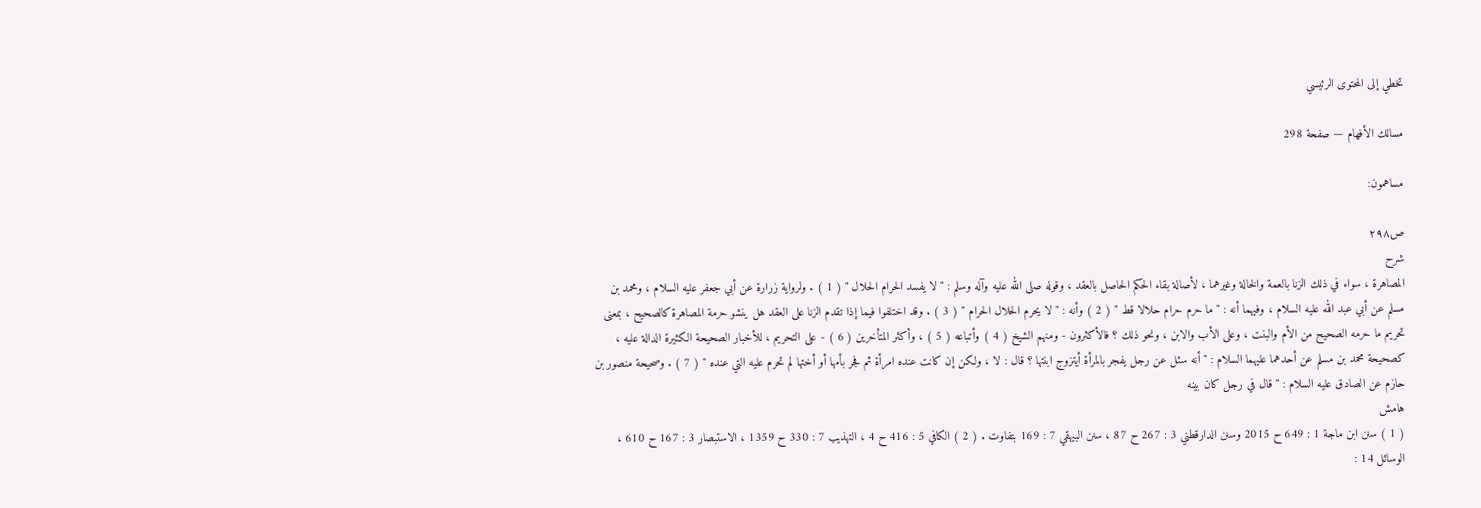تخطي إلى المحتوى الرئيسي

مسالك الأفهام — صفحة 298

مساهمون:

ص٢٩٨
شرح
المصاهرة ، سواء في ذلك الزنا بالعمة والخالة وغيرهما ، لأصالة بقاء الحكم الحاصل بالعقد ، وقوله صلى الله عليه وآله وسلم : " لا يفسد الحرام الحلال " ( 1 ) . ولرواية زرارة عن أبي جعفر عليه السلام ، ومحمد بن مسلم عن أبي عبد الله عليه السلام ، وفيهما أنه : " ما حرم حرام حلالا قط " ( 2 ) وأنه : " لا يحرم الحلال الحرام " ( 3 ) . وقد اختلفوا فيما إذا تقدم الزنا على العقد هل ينشو حرمة المصاهرة كالصحيح ، بمعنى تحريم ما حرمه الصحيح من الأم والبنت ، وعلى الأب والابن ، ونحو ذلك ؟ فالأكثرون - ومنهم الشيخ ( 4 ) وأتباعه ( 5 ) ، وأكثر المتأخرين ( 6 ) - على التحريم ، للأخبار الصحيحة الكثيرة الدالة عليه ، كصحيحة محمد بن مسلم عن أحدهما عليهما السلام : " أنه سئل عن رجل يفجر بالمرأة أيتزوج ابنتها ؟ قال : لا ، ولكن إن كانت عنده امرأة ثم فجر بأمها أو أختها لم تحرم عليه التي عنده " ( 7 ) . وصحيحة منصور بن حازم عن الصادق عليه السلام : " قال في رجل كان بينه
هامش
( 1 ) سنن ابن ماجة 1 : 649 ح 2015 وسنن الدارقطني 3 : 267 ح 87 ، سنن البيهقي 7 : 169 بتفاوت . ( 2 ) الكافي 5 : 416 ح 4 ، التهذيب 7 : 330 ح 1359 ، الاستبصار 3 : 167 ح 610 ، الوسائل 14 :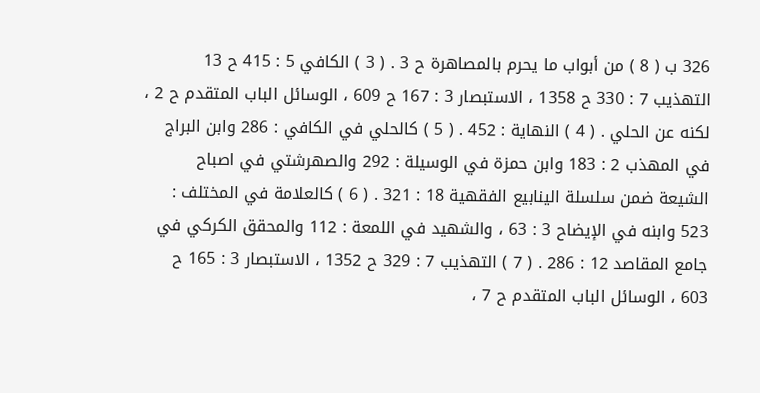326 ب ( 8 ) من أبواب ما يحرم بالمصاهرة ح 3 . ( 3 ) الكافي 5 : 415 ح 13 التهذيب 7 : 330 ح 1358 ، الاستبصار 3 : 167 ح 609 ، الوسائل الباب المتقدم ح 2 ، لكنه عن الحلي . ( 4 ) النهاية : 452 . ( 5 ) كالحلي في الكافي : 286 وابن البراج في المهذب 2 : 183 وابن حمزة في الوسيلة : 292 والصهرشتي في اصباح الشيعة ضمن سلسلة الينابيع الفقهية 18 : 321 . ( 6 ) كالعلامة في المختلف : 523 وابنه في الإيضاح 3 : 63 ، والشهيد في اللمعة : 112 والمحقق الكركي في جامع المقاصد 12 : 286 . ( 7 ) التهذيب 7 : 329 ح 1352 ، الاستبصار 3 : 165 ح 603 ، الوسائل الباب المتقدم ح 7 ،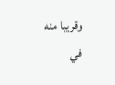وقريبا منه في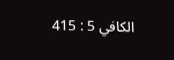الكافي 5 : 415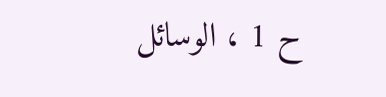ح 1 ، الوسائل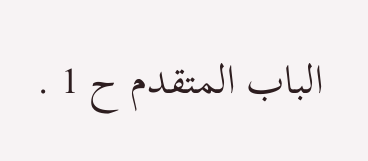الباب المتقدم ح 1 .